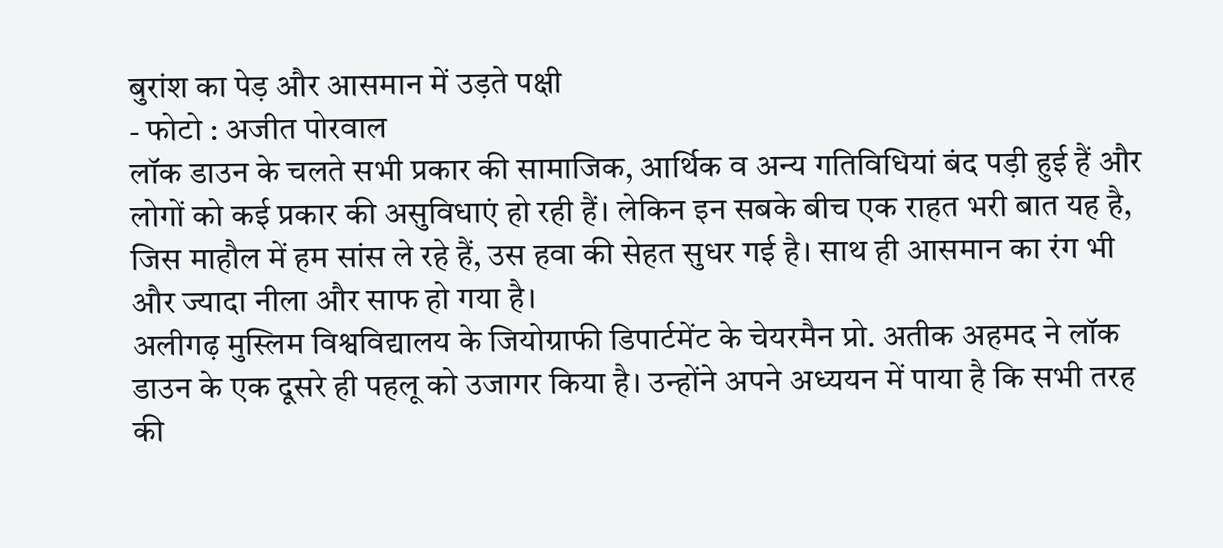बुरांश का पेड़ और आसमान में उड़ते पक्षी
- फोटो : अजीत पोरवाल
लॉक डाउन के चलते सभी प्रकार की सामाजिक, आर्थिक व अन्य गतिविधियां बंद पड़ी हुई हैं और लोगों को कई प्रकार की असुविधाएं हो रही हैं। लेकिन इन सबके बीच एक राहत भरी बात यह है, जिस माहौल में हम सांस ले रहे हैं, उस हवा की सेहत सुधर गई है। साथ ही आसमान का रंग भी और ज्यादा नीला और साफ हो गया है।
अलीगढ़ मुस्लिम विश्वविद्यालय के जियोग्राफी डिपार्टमेंट के चेयरमैन प्रो. अतीक अहमद ने लॉक डाउन के एक दूसरे ही पहलू को उजागर किया है। उन्होंने अपने अध्ययन में पाया है कि सभी तरह की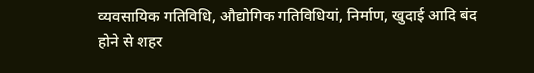व्यवसायिक गतिविधि, औद्योगिक गतिविधियां, निर्माण, खुदाई आदि बंद होने से शहर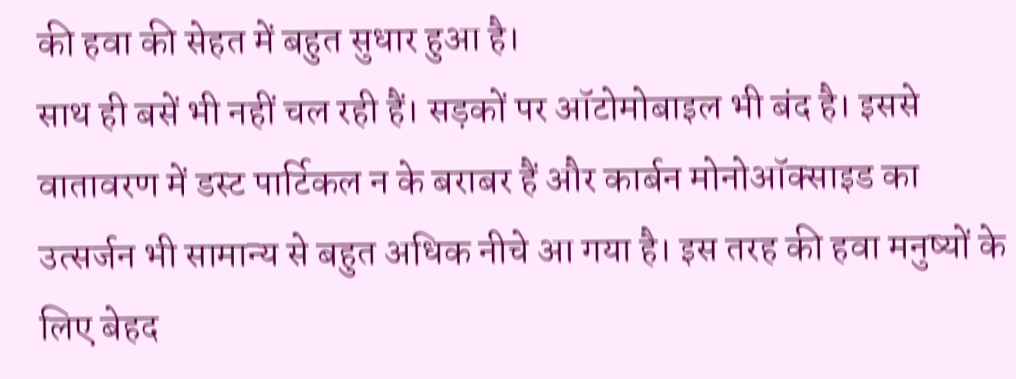की हवा की सेहत में बहुत सुधार हुआ है।
साथ ही बसें भी नहीं चल रही हैं। सड़कों पर ऑटोमोबाइल भी बंद है। इससे वातावरण में डस्ट पार्टिकल न के बराबर हैं और कार्बन मोनोऑक्साइड का उत्सर्जन भी सामान्य से बहुत अधिक नीचे आ गया है। इस तरह की हवा मनुष्यों के लिए बेहद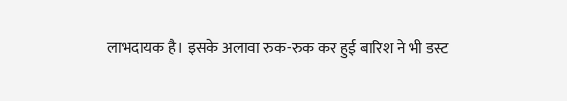लाभदायक है। इसके अलावा रुक-रुक कर हुई बारिश ने भी डस्ट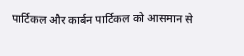पार्टिकल और कार्बन पार्टिकल को आसमान से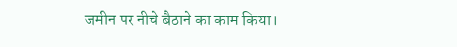जमीन पर नीचे बैठाने का काम किया।